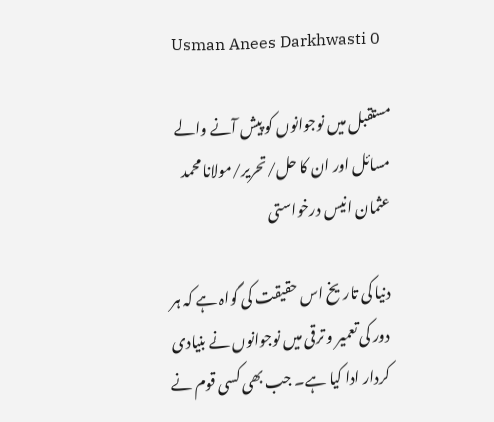Usman Anees Darkhwasti 0

مستقبل میں نوجوانوں کو پیش آنے والے مسائل اور ان کا حل/تحریر/مولانا محمد عثمان انیس درخواستی

دنیا کی تاریخ اس حقیقت کی گواہ ہے کہ ہر دور کی تعمیر و ترقی میں نوجوانوں نے بنیادی کردار ادا کیا ہے۔ جب بھی کسی قوم نے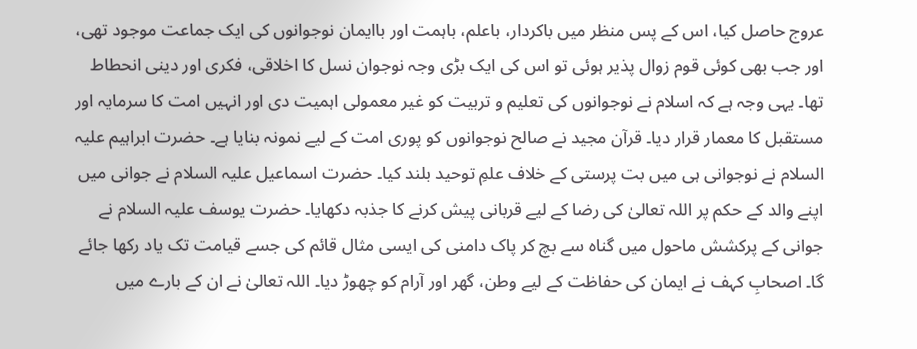عروج حاصل کیا، اس کے پس منظر میں باکردار، باعلم، باہمت اور باایمان نوجوانوں کی ایک جماعت موجود تھی، اور جب بھی کوئی قوم زوال پذیر ہوئی تو اس کی ایک بڑی وجہ نوجوان نسل کا اخلاقی، فکری اور دینی انحطاط تھا۔ یہی وجہ ہے کہ اسلام نے نوجوانوں کی تعلیم و تربیت کو غیر معمولی اہمیت دی اور انہیں امت کا سرمایہ اور مستقبل کا معمار قرار دیا۔ قرآن مجید نے صالح نوجوانوں کو پوری امت کے لیے نمونہ بنایا ہے۔ حضرت ابراہیم علیہ السلام نے نوجوانی ہی میں بت پرستی کے خلاف علمِ توحید بلند کیا۔ حضرت اسماعیل علیہ السلام نے جوانی میں اپنے والد کے حکم پر اللہ تعالیٰ کی رضا کے لیے قربانی پیش کرنے کا جذبہ دکھایا۔ حضرت یوسف علیہ السلام نے جوانی کے پرکشش ماحول میں گناہ سے بچ کر پاک دامنی کی ایسی مثال قائم کی جسے قیامت تک یاد رکھا جائے گا۔ اصحابِ کہف نے ایمان کی حفاظت کے لیے وطن، گھر اور آرام کو چھوڑ دیا۔ اللہ تعالیٰ نے ان کے بارے میں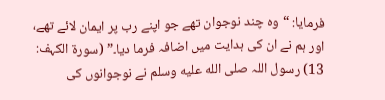فرمایا: “وہ چند نوجوان تھے جو اپنے رب پر ایمان لائے تھے، اور ہم نے ان کی ہدایت میں اضافہ فرما دیا۔” (سورۃ الکہف: 13) رسول اللہ صلى الله عليه وسلم نے نوجوانوں کی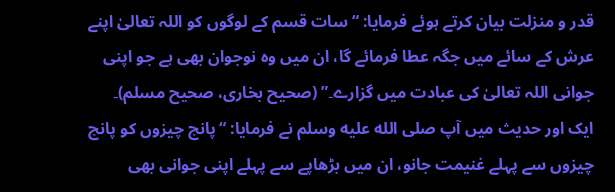قدر و منزلت بیان کرتے ہوئے فرمایا: “سات قسم کے لوگوں کو اللہ تعالیٰ اپنے عرش کے سائے میں جگہ عطا فرمائے گا، ان میں وہ نوجوان بھی ہے جو اپنی جوانی اللہ تعالیٰ کی عبادت میں گزارے۔” (صحیح بخاری، صحیح مسلم)۔ ایک اور حدیث میں آپ صلى الله عليه وسلم نے فرمایا: “پانچ چیزوں کو پانچ چیزوں سے پہلے غنیمت جانو، ان میں بڑھاپے سے پہلے اپنی جوانی بھی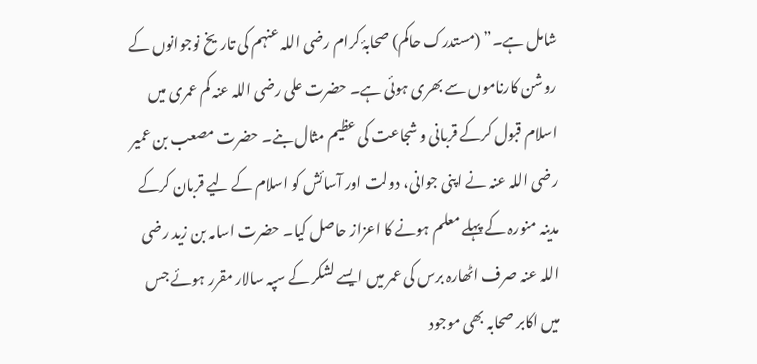شامل ہے۔” (مستدرک حاکم) صحابۂ کرام رضی اللہ عنہم کی تاریخ نوجوانوں کے روشن کارناموں سے بھری ہوئی ہے۔ حضرت علی رضی اللہ عنہ کم عمری میں اسلام قبول کرکے قربانی و شجاعت کی عظیم مثال بنے۔ حضرت مصعب بن عمیر رضی اللہ عنہ نے اپنی جوانی، دولت اور آسائش کو اسلام کے لیے قربان کرکے مدینہ منورہ کے پہلے معلم ہونے کا اعزاز حاصل کیا۔ حضرت اسامہ بن زید رضی اللہ عنہ صرف اٹھارہ برس کی عمر میں ایسے لشکر کے سپہ سالار مقرر ہوئے جس میں اکابر صحابہ بھی موجود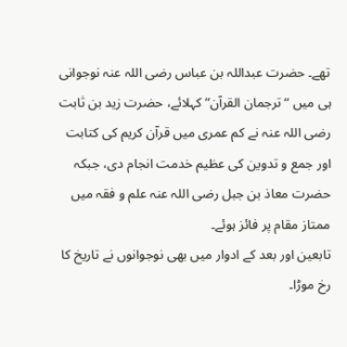تھے۔ حضرت عبداللہ بن عباس رضی اللہ عنہ نوجوانی ہی میں “ترجمان القرآن” کہلائے، حضرت زید بن ثابت رضی اللہ عنہ نے کم عمری میں قرآن کریم کی کتابت اور جمع و تدوین کی عظیم خدمت انجام دی، جبکہ حضرت معاذ بن جبل رضی اللہ عنہ علم و فقہ میں ممتاز مقام پر فائز ہوئے۔
تابعین اور بعد کے ادوار میں بھی نوجوانوں نے تاریخ کا رخ موڑا۔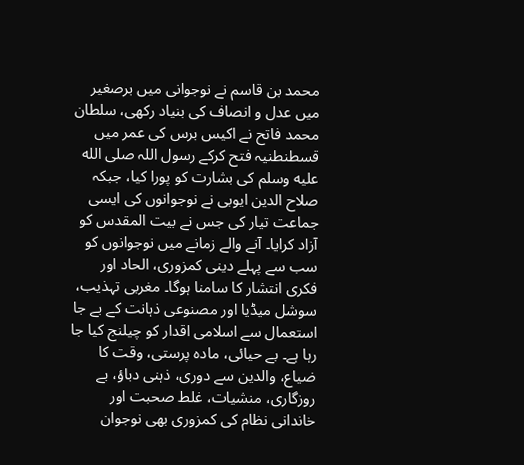محمد بن قاسم نے نوجوانی میں برصغیر میں عدل و انصاف کی بنیاد رکھی، سلطان محمد فاتح نے اکیس برس کی عمر میں قسطنطنیہ فتح کرکے رسول اللہ صلى الله عليه وسلم کی بشارت کو پورا کیا، جبکہ صلاح الدین ایوبی نے نوجوانوں کی ایسی جماعت تیار کی جس نے بیت المقدس کو آزاد کرایا۔ آنے والے زمانے میں نوجوانوں کو سب سے پہلے دینی کمزوری، الحاد اور فکری انتشار کا سامنا ہوگا۔ مغربی تہذیب، سوشل میڈیا اور مصنوعی ذہانت کے بے جا استعمال سے اسلامی اقدار کو چیلنج کیا جا رہا ہے۔ بے حیائی، مادہ پرستی، وقت کا ضیاع، والدین سے دوری، ذہنی دباؤ، بے روزگاری، منشیات، غلط صحبت اور خاندانی نظام کی کمزوری بھی نوجوان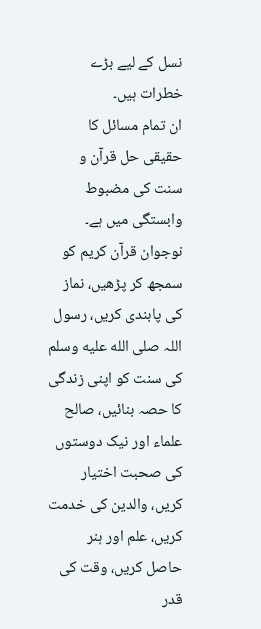نسل کے لیے بڑے خطرات ہیں۔
ان تمام مسائل کا حقیقی حل قرآن و سنت کی مضبوط وابستگی میں ہے۔ نوجوان قرآن کریم کو سمجھ کر پڑھیں، نماز کی پابندی کریں، رسول اللہ صلى الله عليه وسلم کی سنت کو اپنی زندگی کا حصہ بنائیں، صالح علماء اور نیک دوستوں کی صحبت اختیار کریں، والدین کی خدمت کریں، علم اور ہنر حاصل کریں، وقت کی قدر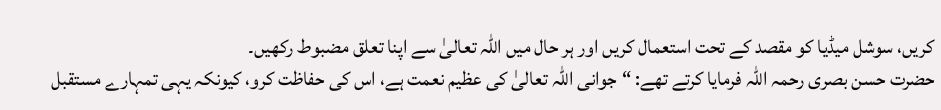کریں، سوشل میڈیا کو مقصد کے تحت استعمال کریں اور ہر حال میں اللہ تعالیٰ سے اپنا تعلق مضبوط رکھیں۔
حضرت حسن بصری رحمہ اللہ فرمایا کرتے تھے: “جوانی اللہ تعالیٰ کی عظیم نعمت ہے، اس کی حفاظت کرو، کیونکہ یہی تمہارے مستقبل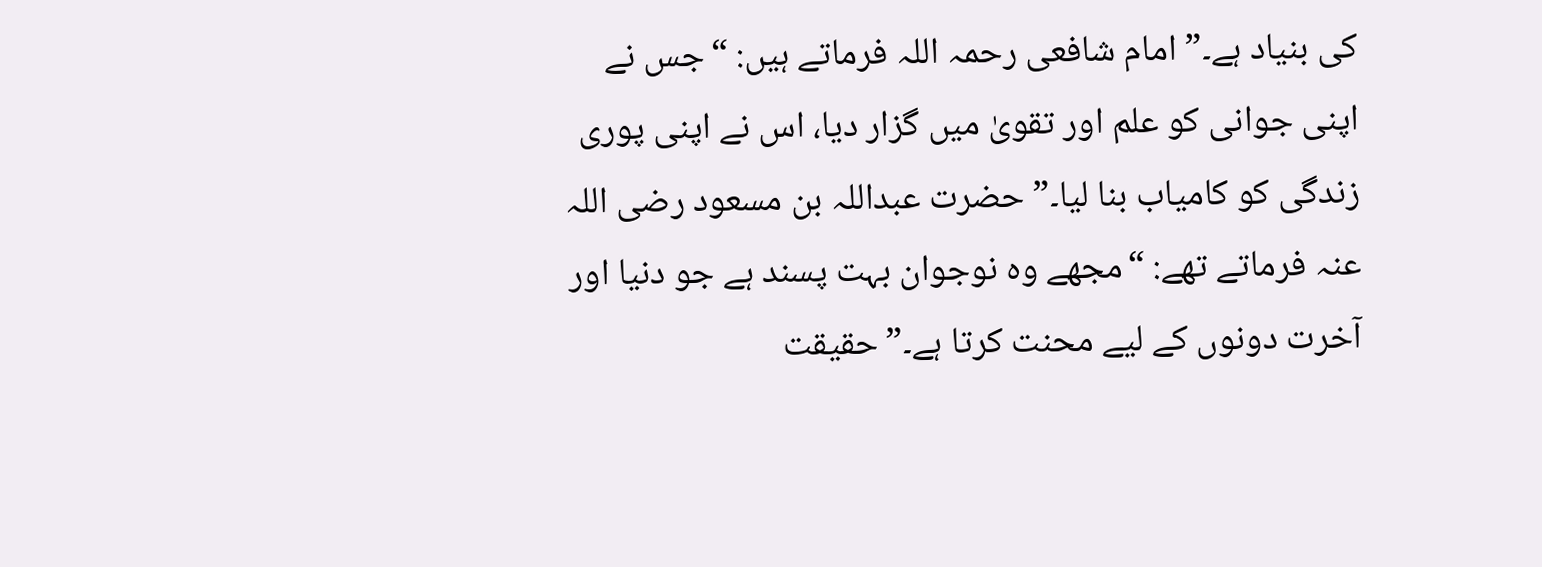کی بنیاد ہے۔” امام شافعی رحمہ اللہ فرماتے ہیں: “جس نے اپنی جوانی کو علم اور تقویٰ میں گزار دیا، اس نے اپنی پوری زندگی کو کامیاب بنا لیا۔” حضرت عبداللہ بن مسعود رضی اللہ عنہ فرماتے تھے: “مجھے وہ نوجوان بہت پسند ہے جو دنیا اور آخرت دونوں کے لیے محنت کرتا ہے۔”حقیقت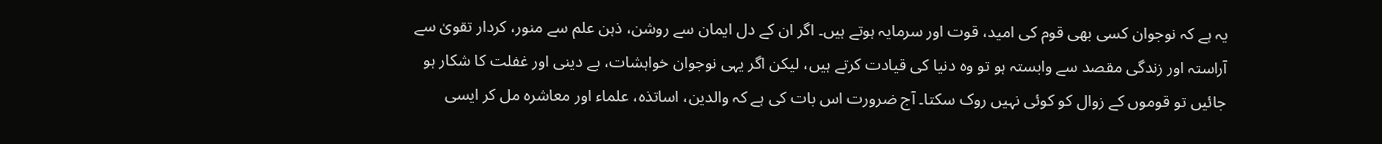یہ ہے کہ نوجوان کسی بھی قوم کی امید، قوت اور سرمایہ ہوتے ہیں۔ اگر ان کے دل ایمان سے روشن، ذہن علم سے منور، کردار تقویٰ سے آراستہ اور زندگی مقصد سے وابستہ ہو تو وہ دنیا کی قیادت کرتے ہیں، لیکن اگر یہی نوجوان خواہشات، بے دینی اور غفلت کا شکار ہو جائیں تو قوموں کے زوال کو کوئی نہیں روک سکتا۔ آج ضرورت اس بات کی ہے کہ والدین، اساتذہ، علماء اور معاشرہ مل کر ایسی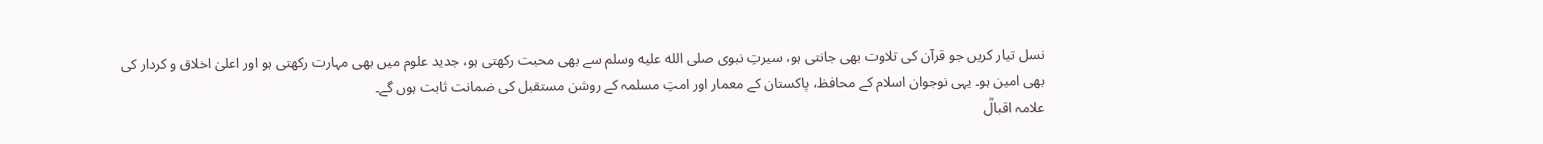نسل تیار کریں جو قرآن کی تلاوت بھی جانتی ہو، سیرتِ نبوی صلى الله عليه وسلم سے بھی محبت رکھتی ہو، جدید علوم میں بھی مہارت رکھتی ہو اور اعلیٰ اخلاق و کردار کی بھی امین ہو۔ یہی نوجوان اسلام کے محافظ، پاکستان کے معمار اور امتِ مسلمہ کے روشن مستقبل کی ضمانت ثابت ہوں گے۔
علامہ اقبالؒ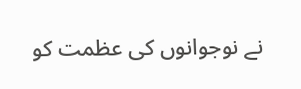نے نوجوانوں کی عظمت کو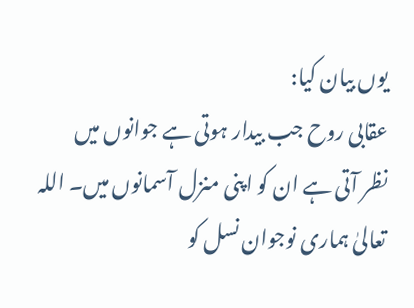یوں بیان کیا:
عقابی روح جب بیدار ہوتی ہے جوانوں میں
نظر آتی ہے ان کو اپنی منزل آسمانوں میں۔ اللہ تعالیٰ ہماری نوجوان نسل کو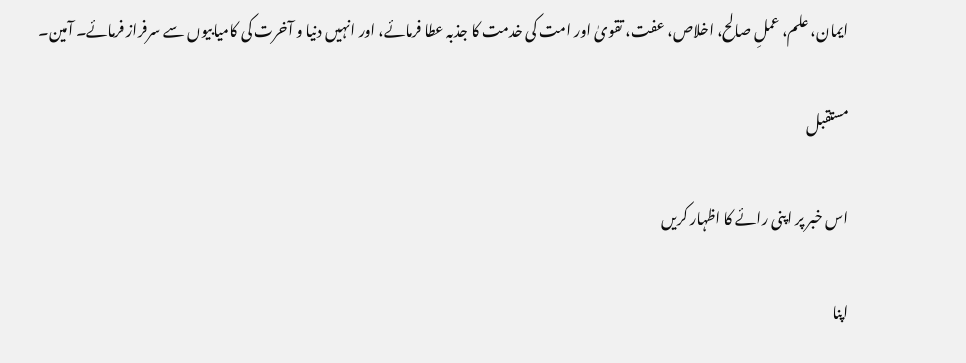ایمان، علم، عملِ صالح، اخلاص، عفت، تقویٰ اور امت کی خدمت کا جذبہ عطا فرمائے، اور انہیں دنیا و آخرت کی کامیابیوں سے سرفراز فرمائے۔ آمین۔

مستقبل

اس خبر پر اپنی رائے کا اظہار کریں

اپنا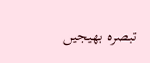تبصرہ بھیجیں